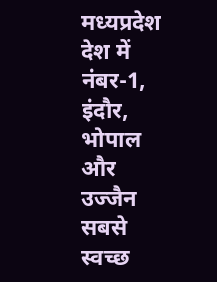मध्यप्रदेश देश में नंबर-1, इंदौर, भोपाल और उज्जैन सबसे स्वच्छ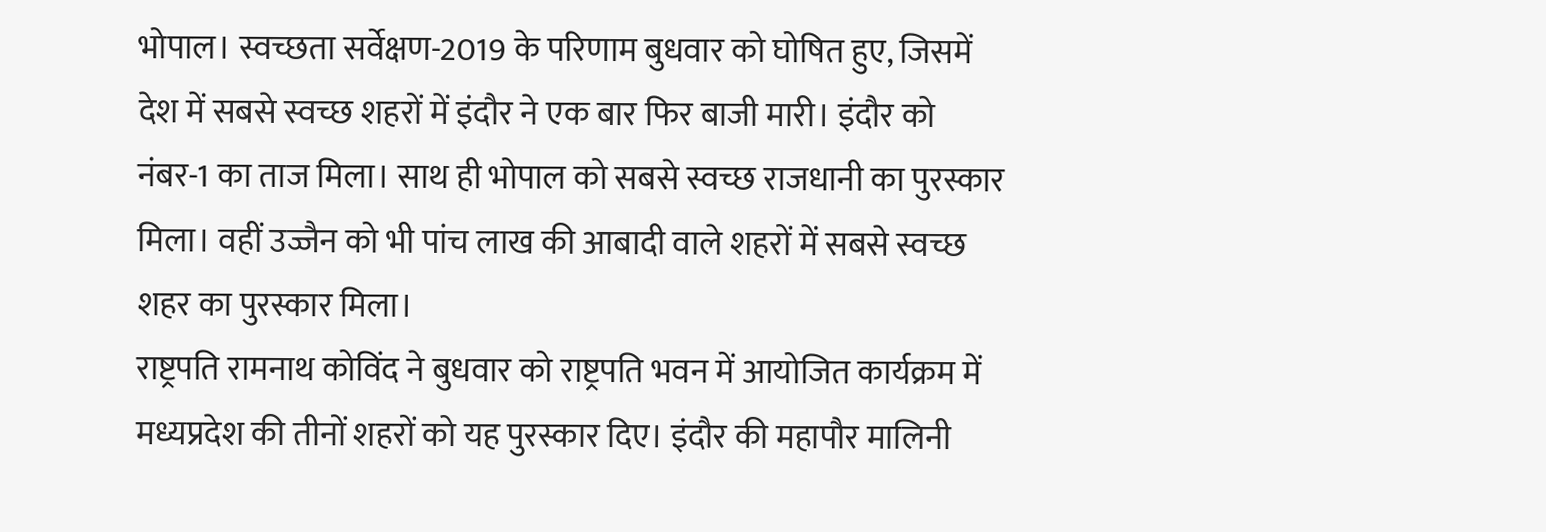भोपाल। स्वच्छता सर्वेक्षण-2019 के परिणाम बुधवार को घोषित हुए, जिसमें देश में सबसे स्वच्छ शहरों में इंदौर ने एक बार फिर बाजी मारी। इंदौर को नंबर-1 का ताज मिला। साथ ही भोपाल को सबसे स्वच्छ राजधानी का पुरस्कार मिला। वहीं उज्जैन को भी पांच लाख की आबादी वाले शहरों में सबसे स्वच्छ शहर का पुरस्कार मिला।
राष्ट्रपति रामनाथ कोविंद ने बुधवार को राष्ट्रपति भवन में आयोजित कार्यक्रम में मध्यप्रदेश की तीनों शहरों को यह पुरस्कार दिए। इंदौर की महापौर मालिनी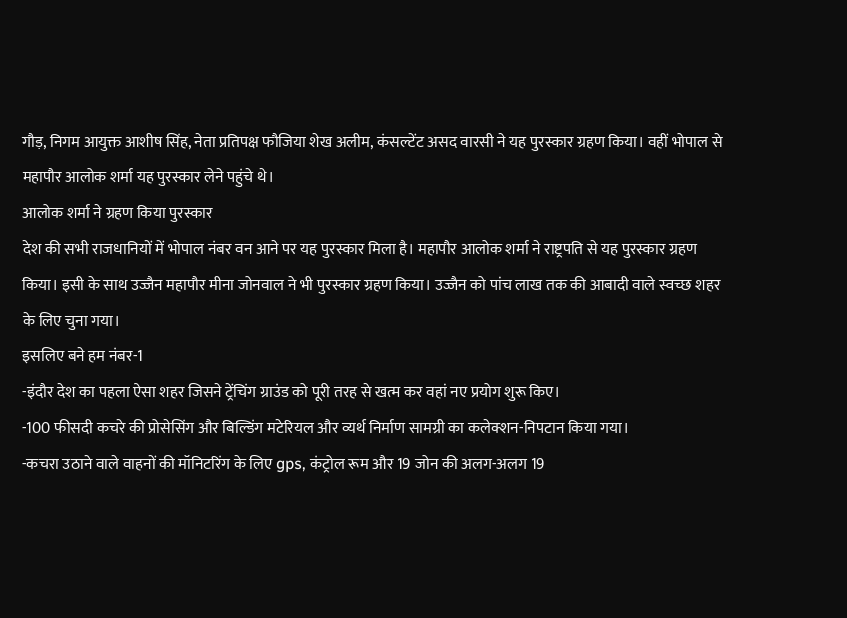गौड़, निगम आयुक्त आशीष सिंह, नेता प्रतिपक्ष फौजिया शेख अलीम, कंसल्टेंट असद वारसी ने यह पुरस्कार ग्रहण किया। वहीं भोपाल से महापौर आलोक शर्मा यह पुरस्कार लेने पहुंचे थे।
आलोक शर्मा ने ग्रहण किया पुरस्कार
देश की सभी राजधानियों में भोपाल नंबर वन आने पर यह पुरस्कार मिला है। महापौर आलोक शर्मा ने राष्ट्रपति से यह पुरस्कार ग्रहण किया। इसी के साथ उज्जैन महापौर मीना जोनवाल ने भी पुरस्कार ग्रहण किया। उज्जैन को पांच लाख तक की आबादी वाले स्वच्छ शहर के लिए चुना गया।
इसलिए बने हम नंबर-1
-इंदौर देश का पहला ऐसा शहर जिसने ट्रेंचिंग ग्राउंड को पूरी तरह से खत्म कर वहां नए प्रयोग शुरू किए।
-100 फीसदी कचरे की प्रोसेसिंग और बिल्डिंग मटेरियल और व्यर्थ निर्माण सामग्री का कलेक्शन-निपटान किया गया।
-कचरा उठाने वाले वाहनों की मॉनिटरिंग के लिए gps, कंट्रोल रूम और 19 जोन की अलग-अलग 19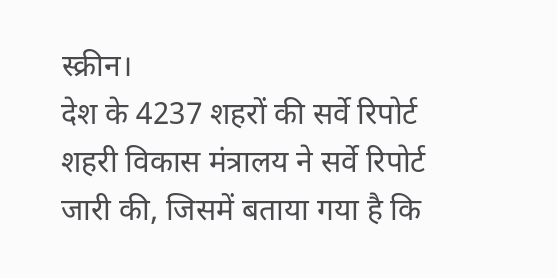स्क्रीन।
देश के 4237 शहरों की सर्वे रिपोर्ट
शहरी विकास मंत्रालय ने सर्वे रिपोर्ट जारी की, जिसमें बताया गया है कि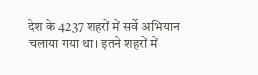देश के 4237 शहरों में सर्वे अभियान चलाया गया था। इतने शहरों में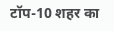टॉप-10 शहर का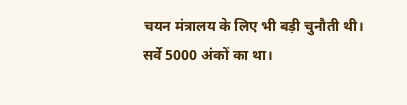चयन मंत्रालय के लिए भी बड़ी चुनौती थी। सर्वे 5000 अंकों का था।